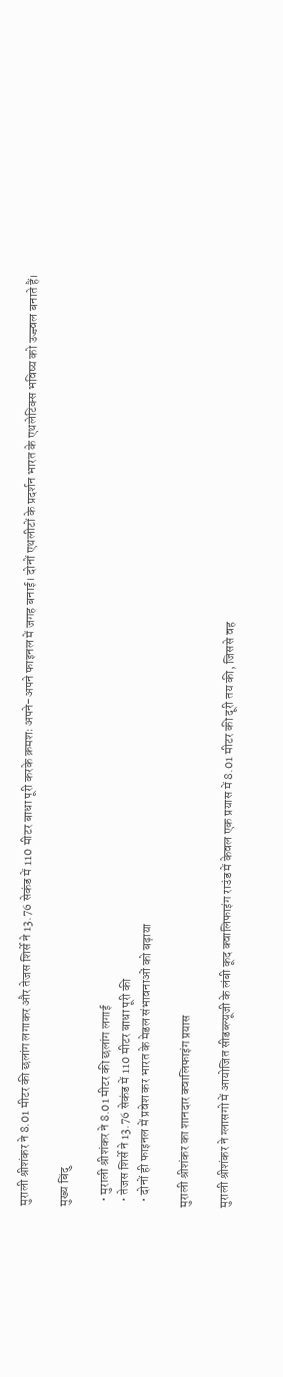मुराली श्रीशंकर ने 8.01 मीटर की छलांग लगाकर और तेजस शिर्से ने 13.76 सेकंड में 110 मीटर बाधा पूरी करके क्रमशः अपने-अपने फाइनल में जगह बनाई। दोनों एथलीटों के प्रदर्शन भारत के एथलेटिक्स भविष्य को उज्ज्वल बनाते हैं।

मुख्य बिंदु

  • मुराली श्रीशंकर ने 8.01 मीटर की छलांग लगाई
  • तेजस शिर्से ने 13.76 सेकंड में 110 मीटर बाधा पूरी की
  • दोनों ही फाइनल में प्रवेश कर भारत के मेडल संभावनाओं को बढ़ाया

मुराली श्रीशंकर का शानदार क्वालिफाइंग प्रयास

मुराली श्रीशंकर ने ग्लासगो में आयोजित सीडब्ल्यूजी के लंबी कूद क्वालिफाइंग राउंड में केवल एक प्रयास में 8.01 मीटर की दूरी तय की, जिससे वह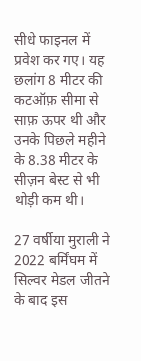सीधे फाइनल में प्रवेश कर गए। यह छलांग 8 मीटर की कटऑफ़ सीमा से साफ़ ऊपर थी और उनके पिछले महीने के 8.38 मीटर के सीज़न बेस्ट से भी थोड़ी कम थी।

27 वर्षीया मुराली ने 2022 बर्मिंघम में सिल्वर मेडल जीतने के बाद इस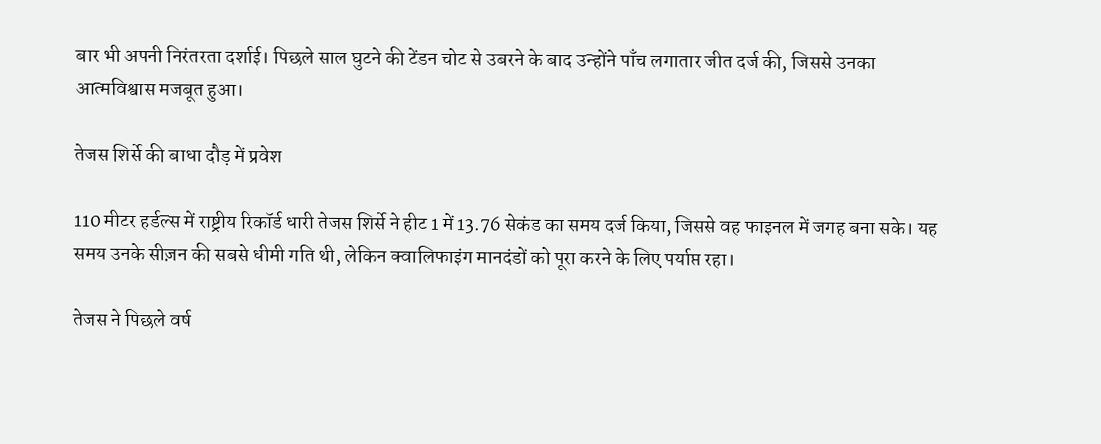बार भी अपनी निरंतरता दर्शाई। पिछले साल घुटने की टेंडन चोट से उबरने के बाद उन्होंने पाँच लगातार जीत दर्ज की, जिससे उनका आत्मविश्वास मजबूत हुआ।

तेजस शिर्से की बाधा दौड़ में प्रवेश

110 मीटर हर्डल्स में राष्ट्रीय रिकॉर्ड धारी तेजस शिर्से ने हीट 1 में 13.76 सेकंड का समय दर्ज किया, जिससे वह फाइनल में जगह बना सके। यह समय उनके सीज़न की सबसे धीमी गति थी, लेकिन क्वालिफाइंग मानदंडों को पूरा करने के लिए पर्याप्त रहा।

तेजस ने पिछले वर्ष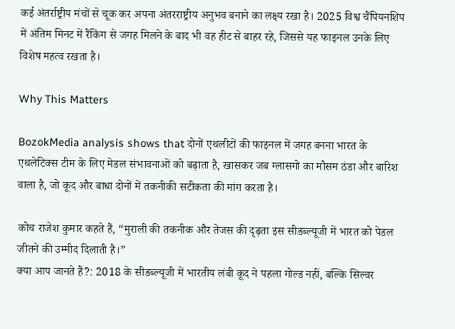कई अंतर्राष्ट्रीय मंचों से चूक कर अपना अंतरराष्ट्रीय अनुभव बनाने का लक्ष्य रखा है। 2025 विश्व चैंपियनशिप में अंतिम मिनट में रैंकिंग से जगह मिलने के बाद भी वह हीट से बाहर रहे, जिससे यह फाइनल उनके लिए विशेष महत्व रखता है।

Why This Matters

BozokMedia analysis shows that दोनों एथलीटों की फाइनल में जगह बनना भारत के एथलेटिक्स टीम के लिए मेडल संभावनाओं को बढ़ाता है, खासकर जब ग्लासगो का मौसम ठंडा और बारिश वाला है, जो कूद और बाधा दोनों में तकनीकी सटीकता की मांग करता है।

कोच राजेश कुमार कहते हैं, “मुराली की तकनीक और तेजस की दृढ़ता इस सीडब्ल्यूजी में भारत को पेडल जीतने की उम्मीद दिलाती है।”
क्या आप जानते हैं?: 2018 के सीडब्ल्यूजी में भारतीय लंबी कूद ने पहला गोल्ड नहीं, बल्कि सिल्वर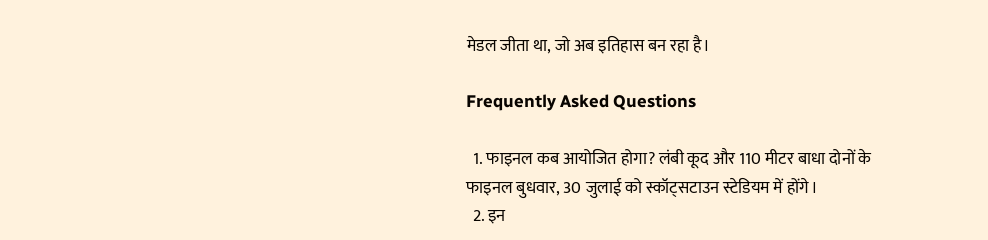मेडल जीता था, जो अब इतिहास बन रहा है।

Frequently Asked Questions

  1. फाइनल कब आयोजित होगा? लंबी कूद और 110 मीटर बाधा दोनों के फाइनल बुधवार, 30 जुलाई को स्कॉट्सटाउन स्टेडियम में होंगे।
  2. इन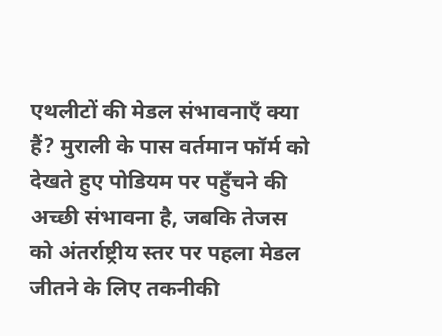एथलीटों की मेडल संभावनाएँ क्या हैं? मुराली के पास वर्तमान फॉर्म को देखते हुए पोडियम पर पहुँचने की अच्छी संभावना है, जबकि तेजस को अंतर्राष्ट्रीय स्तर पर पहला मेडल जीतने के लिए तकनीकी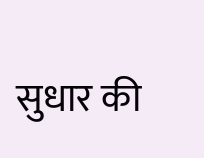सुधार की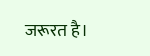जरूरत है।